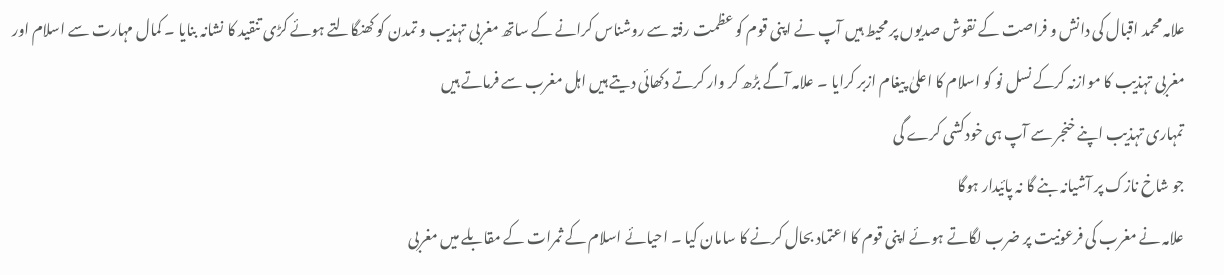علامہ محمد اقبال کی دانش و فراصت کے نقوش صدیوں پر محیط ہیں آپ نے اپنی قوم کو عظمت رفتہ سے روشناس کرانے کے ساتھ مغربی تہذیب و تمدن کو کھنگالتے ہوئے کڑی تنقید کا نشانہ بنایا ۔ کمال مہارت سے اسلام اور مغربی تہذیب کا موازنہ کرکے نسل نو کو اسلام کا اعلیٰ پیغام ازبر کرایا ۔ علامہ آگے بڑھ کر وار کرتے دکھائی دیتے ہیں اہل مغرب سے فرماتے ہیں
تمہاری تہذیب اپنے خنجر سے آپ ہی خودکشی کرے گی
جو شاخ نازک پر آشیانہ بنے گا نہ پائیدار ہوگا
علامہ نے مغرب کی فرعونیت پر ضرب لگاتے ہوئے اپنی قوم کا اعتماد بحال کرنے کا سامان کیا ۔ احیائے اسلام کے ثمرات کے مقابلے میں مغربی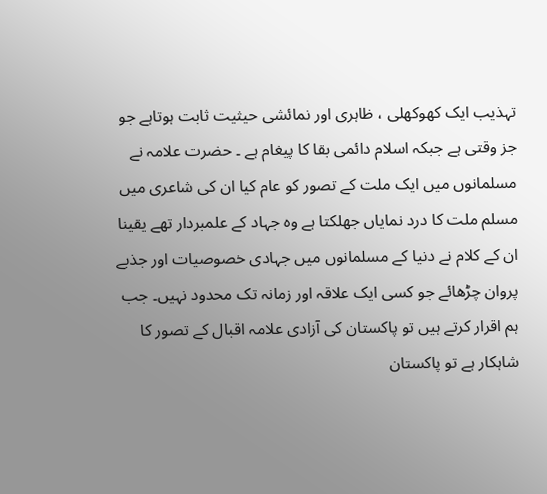تہذیب ایک کھوکھلی ، ظاہری اور نمائشی حیثیت ثابت ہوتاہے جو جز وقتی ہے جبکہ اسلام دائمی بقا کا پیغام ہے ۔ حضرت علامہ نے مسلمانوں میں ایک ملت کے تصور کو عام کیا ان کی شاعری میں مسلم ملت کا درد نمایاں جھلکتا ہے وہ جہاد کے علمبردار تھے یقینا ان کے کلام نے دنیا کے مسلمانوں میں جہادی خصوصیات اور جذبے پروان چڑھائے جو کسی ایک علاقہ اور زمانہ تک محدود نہیں۔ جب ہم اقرار کرتے ہیں تو پاکستان کی آزادی علامہ اقبال کے تصور کا شاہکار ہے تو پاکستان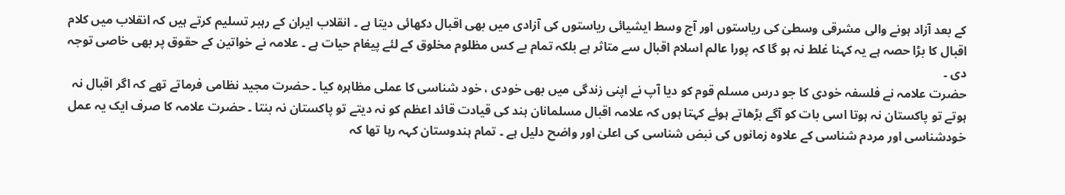کے بعد آزاد ہونے والی مشرقی وسطیٰ کی ریاستوں اور آج وسط ایشیائی ریاستوں کی آزادی میں بھی اقبال دکھائی دیتا ہے ۔ انقلاب ایران کے رہبر تسلیم کرتے ہیں کہ انقلاب میں کلام اقبال کا بڑا حصہ ہے یہ کہنا غلط نہ ہو گا کہ پورا عالم اسلام اقبال سے متاثر ہے بلکہ تمام بے کس مظلوم مخلوق کے لئے پیغام حیات ہے ۔ علامہ نے خواتین کے حقوق پر بھی خاصی توجہ دی ۔
حضرت علامہ نے فلسفہ خودی کا جو درس مسلم قوم کو دیا آپ نے اپنی زندگی میں بھی خودی ، خود شناسی کا عملی مظاہرہ کیا ۔ حضرت مجید نظامی فرماتے تھے کہ اگر اقبال نہ ہوتے تو پاکستان نہ ہوتا اسی بات کو آگے بڑھاتے ہوئے کہتا ہوں کہ علامہ اقبال مسلمانان ہند کی قیادت قائد اعظم کو نہ دیتے تو پاکستان نہ بنتا ۔ حضرت علامہ کا صرف ایک یہ عمل خودشناسی اور مردم شناسی کے علاوہ زمانوں کی نبض شناسی کی اعلیٰ اور واضح دلیل ہے ۔ تمام ہندوستان کہہ رہا تھا کہ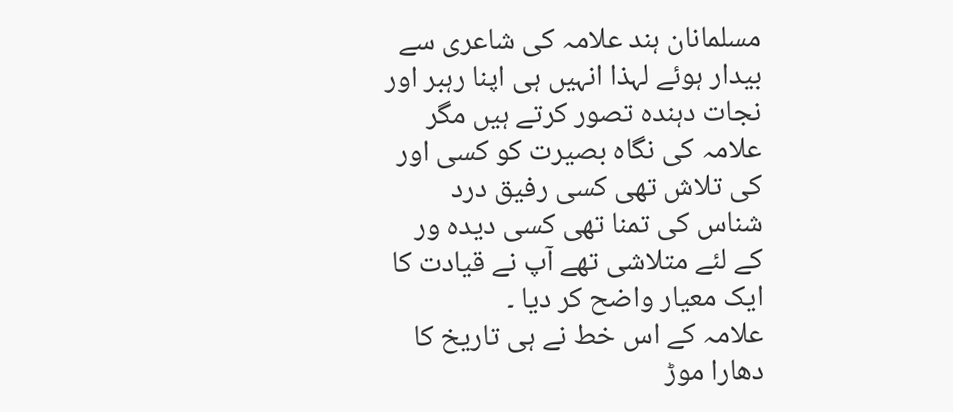مسلمانان ہند علامہ کی شاعری سے بیدار ہوئے لہذا انہیں ہی اپنا رہبر اور نجات دہندہ تصور کرتے ہیں مگر علامہ کی نگاہ بصیرت کو کسی اور کی تلاش تھی کسی رفیق درد شناس کی تمنا تھی کسی دیدہ ور کے لئے متلاشی تھے آپ نے قیادت کا ایک معیار واضح کر دیا ۔
علامہ کے اس خط نے ہی تاریخ کا دھارا موڑ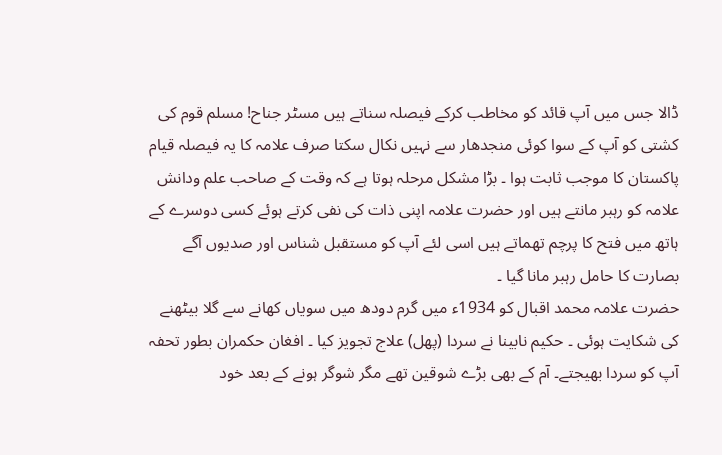ڈالا جس میں آپ قائد کو مخاطب کرکے فیصلہ سناتے ہیں مسٹر جناح! مسلم قوم کی کشتی کو آپ کے سوا کوئی منجدھار سے نہیں نکال سکتا صرف علامہ کا یہ فیصلہ قیام پاکستان کا موجب ثابت ہوا ۔ بڑا مشکل مرحلہ ہوتا ہے کہ وقت کے صاحب علم ودانش علامہ کو رہبر مانتے ہیں اور حضرت علامہ اپنی ذات کی نفی کرتے ہوئے کسی دوسرے کے ہاتھ میں فتح کا پرچم تھماتے ہیں اسی لئے آپ کو مستقبل شناس اور صدیوں آگے بصارت کا حامل رہبر مانا گیا ۔
حضرت علامہ محمد اقبال کو 1934ء میں گرم دودھ میں سویاں کھانے سے گلا بیٹھنے کی شکایت ہوئی ۔ حکیم نابینا نے سردا (پھل) علاج تجویز کیا ۔ افغان حکمران بطور تحفہ آپ کو سردا بھیجتے۔ آم کے بھی بڑے شوقین تھے مگر شوگر ہونے کے بعد خود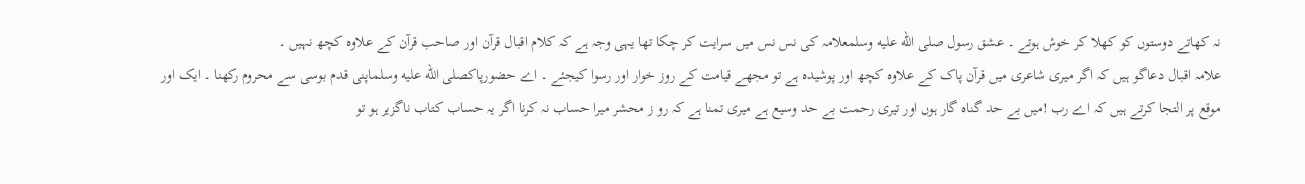نہ کھاتے دوستوں کو کھلا کر خوش ہوتے ۔ عشق رسول صلى الله عليه وسلمعلامہ کی نس نس میں سرایت کر چکا تھا یہی وجہ ہے کہ کلام اقبال قرآن اور صاحب قرآن کے علاوہ کچھ نہیں ۔
علامہ اقبال دعاگو ہیں کہ اگر میری شاعری میں قرآن پاک کے علاوہ کچھ اور پوشیدہ ہے تو مجھے قیامت کے روز خوار اور رسوا کیجئے ۔ اے حضورپاکصلى الله عليه وسلماپنی قدم بوسی سے محروم رکھنا ۔ ایک اور موقع پر التجا کرتے ہیں کہ اے رب !میں بے حد گناہ گار ہوں اور تیری رحمت بے حد وسیع ہے میری تمنا ہے کہ رو ز محشر میرا حساب نہ کرنا اگر یہ حساب کتاب ناگزیر ہو تو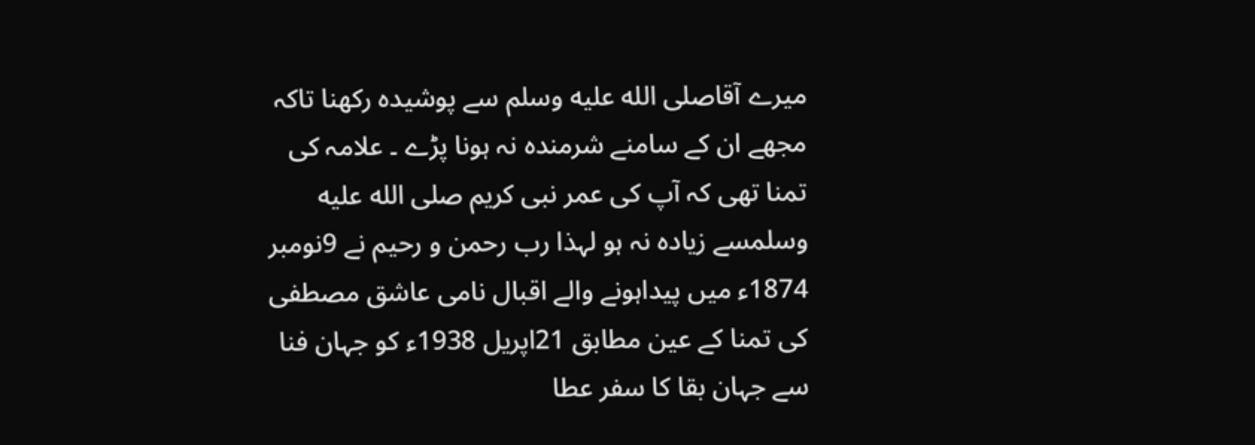میرے آقاصلى الله عليه وسلم سے پوشیدہ رکھنا تاکہ مجھے ان کے سامنے شرمندہ نہ ہونا پڑے ۔ علامہ کی تمنا تھی کہ آپ کی عمر نبی کریم صلى الله عليه وسلمسے زیادہ نہ ہو لہذا رب رحمن و رحیم نے 9نومبر 1874ء میں پیداہونے والے اقبال نامی عاشق مصطفی کی تمنا کے عین مطابق 21اپریل 1938ء کو جہان فنا سے جہان بقا کا سفر عطا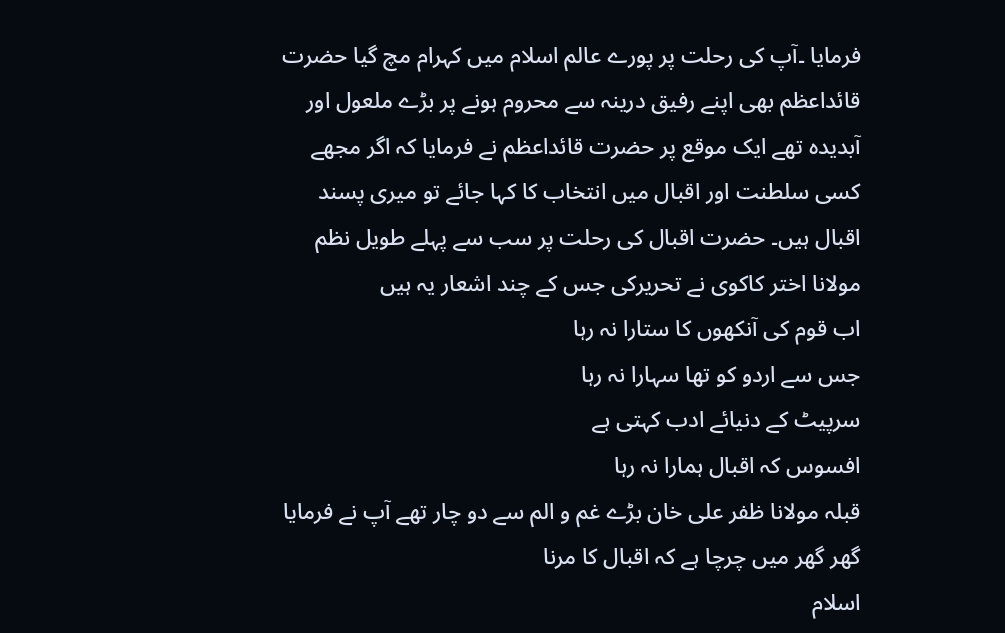فرمایا ۔آپ کی رحلت پر پورے عالم اسلام میں کہرام مچ گیا حضرت قائداعظم بھی اپنے رفیق درینہ سے محروم ہونے پر بڑے ملعول اور آبدیدہ تھے ایک موقع پر حضرت قائداعظم نے فرمایا کہ اگر مجھے کسی سلطنت اور اقبال میں انتخاب کا کہا جائے تو میری پسند اقبال ہیں۔ حضرت اقبال کی رحلت پر سب سے پہلے طویل نظم مولانا اختر کاکوی نے تحریرکی جس کے چند اشعار یہ ہیں
اب قوم کی آنکھوں کا ستارا نہ رہا
جس سے اردو کو تھا سہارا نہ رہا
سرپیٹ کے دنیائے ادب کہتی ہے
افسوس کہ اقبال ہمارا نہ رہا
قبلہ مولانا ظفر علی خان بڑے غم و الم سے دو چار تھے آپ نے فرمایا
گھر گھر میں چرچا ہے کہ اقبال کا مرنا
اسلام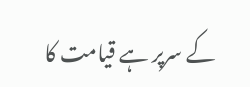کے سرپر ہے قیامت کا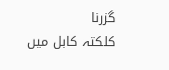گزرنا
کلکتہ کابل میں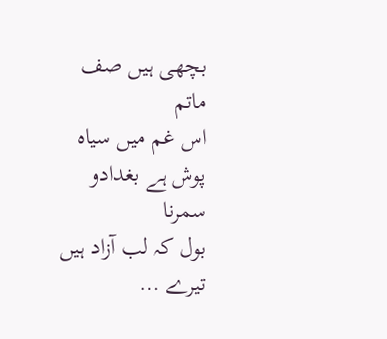بچھی ہیں صف ماتم
اس غم میں سیاہ پوش ہے بغدادو سمرنا
بول کہ لب آزاد ہیں تیرے …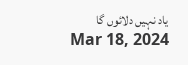یاد نہیں دلائوں گا
Mar 18, 2024